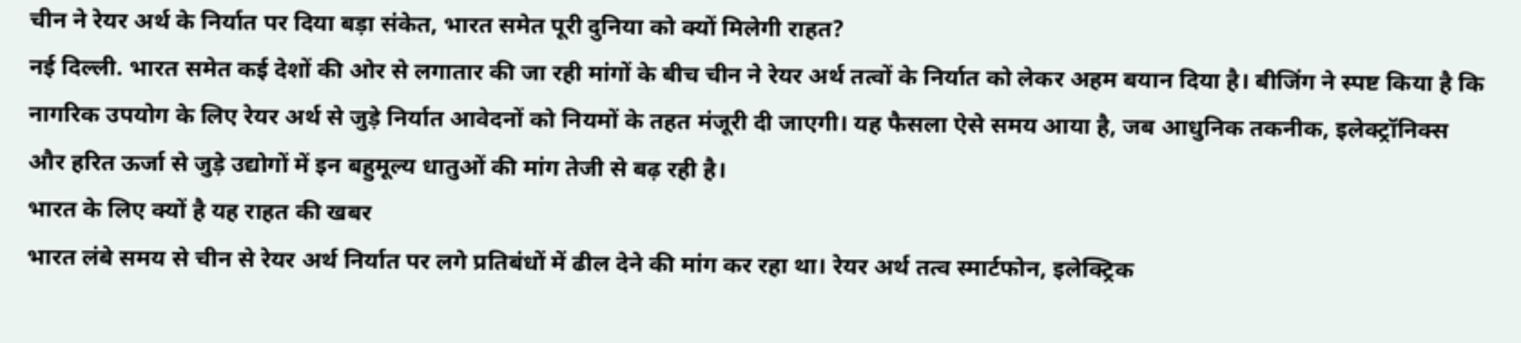चीन ने रेयर अर्थ के निर्यात पर दिया बड़ा संकेत, भारत समेत पूरी दुनिया को क्यों मिलेगी राहत?
नई दिल्ली. भारत समेत कई देशों की ओर से लगातार की जा रही मांगों के बीच चीन ने रेयर अर्थ तत्वों के निर्यात को लेकर अहम बयान दिया है। बीजिंग ने स्पष्ट किया है कि नागरिक उपयोग के लिए रेयर अर्थ से जुड़े निर्यात आवेदनों को नियमों के तहत मंजूरी दी जाएगी। यह फैसला ऐसे समय आया है, जब आधुनिक तकनीक, इलेक्ट्रॉनिक्स और हरित ऊर्जा से जुड़े उद्योगों में इन बहुमूल्य धातुओं की मांग तेजी से बढ़ रही है।
भारत के लिए क्यों है यह राहत की खबर
भारत लंबे समय से चीन से रेयर अर्थ निर्यात पर लगे प्रतिबंधों में ढील देने की मांग कर रहा था। रेयर अर्थ तत्व स्मार्टफोन, इलेक्ट्रिक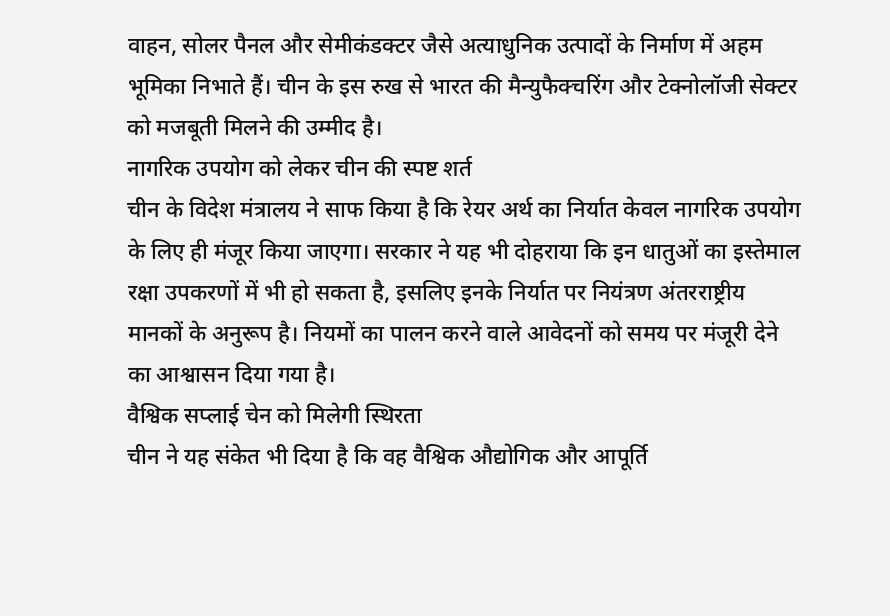वाहन, सोलर पैनल और सेमीकंडक्टर जैसे अत्याधुनिक उत्पादों के निर्माण में अहम भूमिका निभाते हैं। चीन के इस रुख से भारत की मैन्युफैक्चरिंग और टेक्नोलॉजी सेक्टर को मजबूती मिलने की उम्मीद है।
नागरिक उपयोग को लेकर चीन की स्पष्ट शर्त
चीन के विदेश मंत्रालय ने साफ किया है कि रेयर अर्थ का निर्यात केवल नागरिक उपयोग के लिए ही मंजूर किया जाएगा। सरकार ने यह भी दोहराया कि इन धातुओं का इस्तेमाल रक्षा उपकरणों में भी हो सकता है, इसलिए इनके निर्यात पर नियंत्रण अंतरराष्ट्रीय मानकों के अनुरूप है। नियमों का पालन करने वाले आवेदनों को समय पर मंजूरी देने का आश्वासन दिया गया है।
वैश्विक सप्लाई चेन को मिलेगी स्थिरता
चीन ने यह संकेत भी दिया है कि वह वैश्विक औद्योगिक और आपूर्ति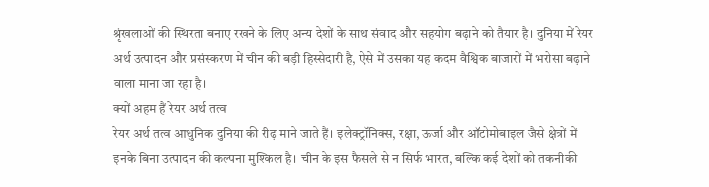श्रृंखलाओं की स्थिरता बनाए रखने के लिए अन्य देशों के साथ संवाद और सहयोग बढ़ाने को तैयार है। दुनिया में रेयर अर्थ उत्पादन और प्रसंस्करण में चीन की बड़ी हिस्सेदारी है, ऐसे में उसका यह कदम वैश्विक बाजारों में भरोसा बढ़ाने वाला माना जा रहा है।
क्यों अहम हैं रेयर अर्थ तत्व
रेयर अर्थ तत्व आधुनिक दुनिया की रीढ़ माने जाते हैं। इलेक्ट्रॉनिक्स, रक्षा, ऊर्जा और ऑटोमोबाइल जैसे क्षेत्रों में इनके बिना उत्पादन की कल्पना मुश्किल है। चीन के इस फैसले से न सिर्फ भारत, बल्कि कई देशों को तकनीकी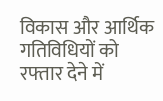विकास और आर्थिक गतिविधियों को रफ्तार देने में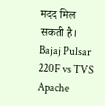मदद मिल सकती है।
Bajaj Pulsar 220F vs TVS Apache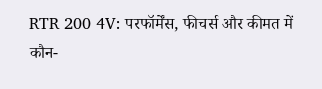RTR 200 4V: परफॉर्मेंस, फीचर्स और कीमत में कौन-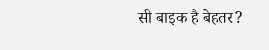सी बाइक है बेहतर?